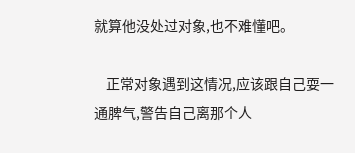就算他没处过对象,也不难懂吧。

    正常对象遇到这情况,应该跟自己耍一通脾气,警告自己离那个人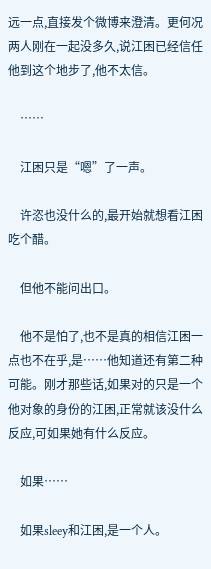远一点,直接发个微博来澄清。更何况两人刚在一起没多久,说江困已经信任他到这个地步了,他不太信。

    ……

    江困只是“嗯”了一声。

    许恣也没什么的,最开始就想看江困吃个醋。

    但他不能问出口。

    他不是怕了,也不是真的相信江困一点也不在乎,是……他知道还有第二种可能。刚才那些话,如果对的只是一个他对象的身份的江困,正常就该没什么反应,可如果她有什么反应。

    如果……

    如果sleey和江困,是一个人。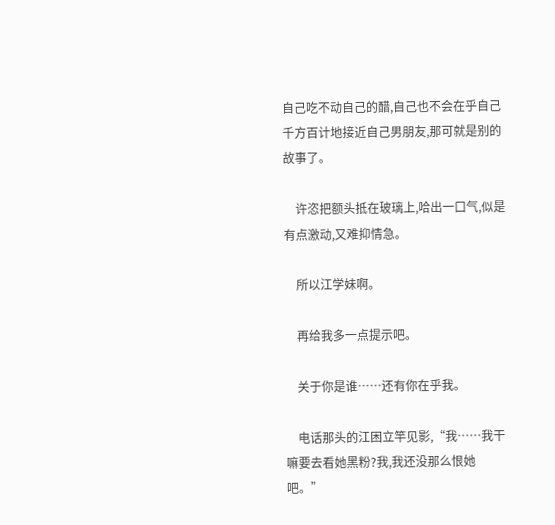自己吃不动自己的醋,自己也不会在乎自己千方百计地接近自己男朋友,那可就是别的故事了。

    许恣把额头抵在玻璃上,哈出一口气,似是有点激动,又难抑情急。

    所以江学妹啊。

    再给我多一点提示吧。

    关于你是谁……还有你在乎我。

    电话那头的江困立竿见影,“我……我干嘛要去看她黑粉?我,我还没那么恨她吧。”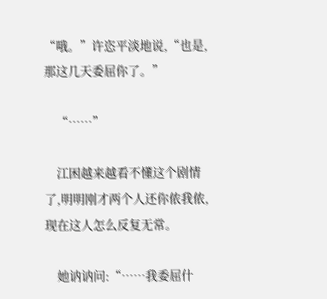“哦。”许恣平淡地说,“也是,那这几天委屈你了。”

    “……”

    江困越来越看不懂这个剧情了,明明刚才两个人还你侬我侬,现在这人怎么反复无常。

    她讷讷问:“……我委屈什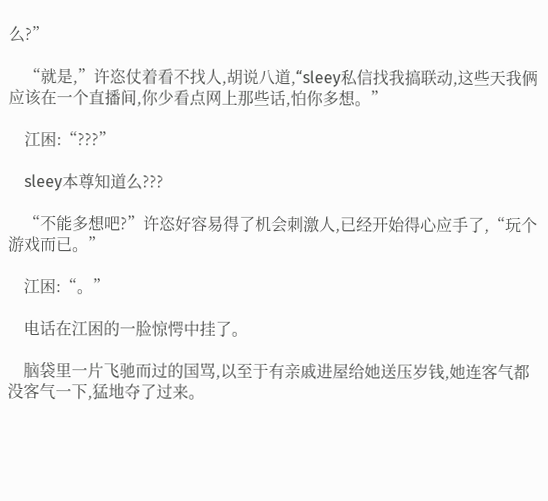么?”

    “就是,”许恣仗着看不找人,胡说八道,“sleey私信找我搞联动,这些天我俩应该在一个直播间,你少看点网上那些话,怕你多想。”

    江困:“???”

    sleey本尊知道么???

    “不能多想吧?”许恣好容易得了机会刺激人,已经开始得心应手了,“玩个游戏而已。”

    江困:“。”

    电话在江困的一脸惊愕中挂了。

    脑袋里一片飞驰而过的国骂,以至于有亲戚进屋给她送压岁钱,她连客气都没客气一下,猛地夺了过来。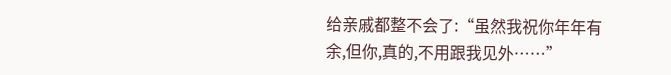给亲戚都整不会了:“虽然我祝你年年有余,但你,真的,不用跟我见外……”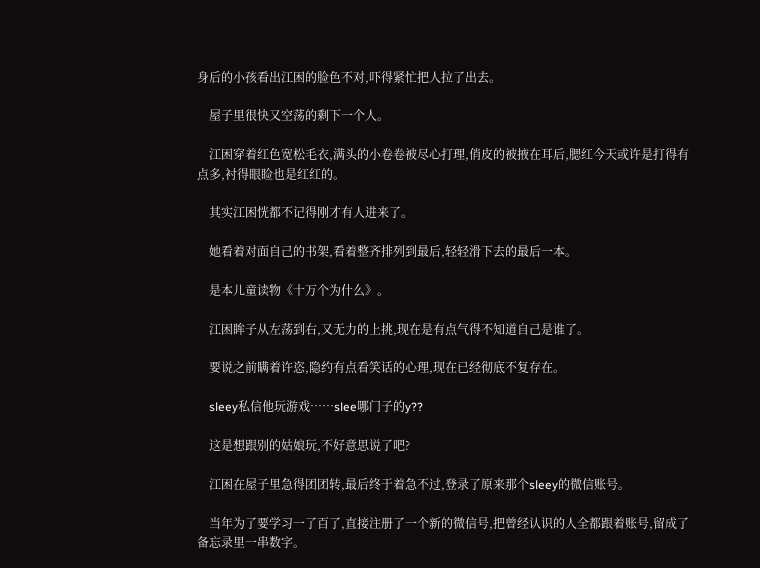身后的小孩看出江困的脸色不对,吓得紧忙把人拉了出去。

    屋子里很快又空荡的剩下一个人。

    江困穿着红色宽松毛衣,满头的小卷卷被尽心打理,俏皮的被掖在耳后,腮红今天或许是打得有点多,衬得眼睑也是红红的。

    其实江困恍都不记得刚才有人进来了。

    她看着对面自己的书架,看着整齐排列到最后,轻轻滑下去的最后一本。

    是本儿童读物《十万个为什么》。

    江困眸子从左荡到右,又无力的上挑,现在是有点气得不知道自己是谁了。

    要说之前瞒着许恣,隐约有点看笑话的心理,现在已经彻底不复存在。

    sleey私信他玩游戏……slee哪门子的y??

    这是想跟别的姑娘玩,不好意思说了吧?

    江困在屋子里急得团团转,最后终于着急不过,登录了原来那个sleey的微信账号。

    当年为了要学习一了百了,直接注册了一个新的微信号,把曾经认识的人全都跟着账号,留成了备忘录里一串数字。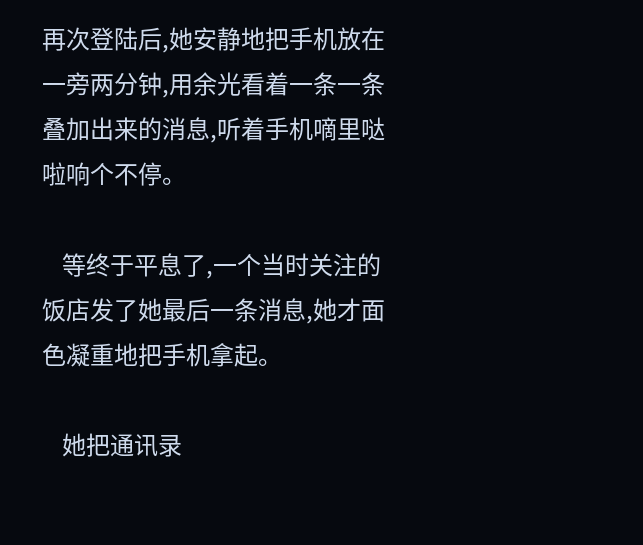再次登陆后,她安静地把手机放在一旁两分钟,用余光看着一条一条叠加出来的消息,听着手机嘀里哒啦响个不停。

    等终于平息了,一个当时关注的饭店发了她最后一条消息,她才面色凝重地把手机拿起。

    她把通讯录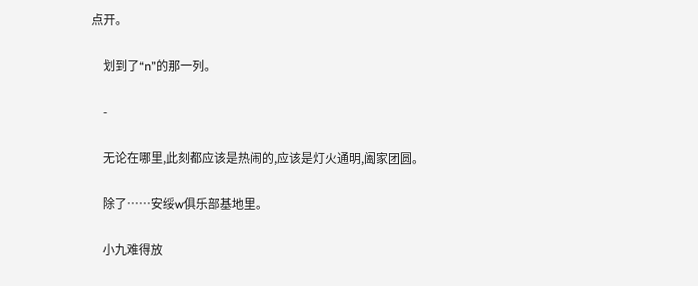点开。

    划到了“n”的那一列。

    -

    无论在哪里,此刻都应该是热闹的,应该是灯火通明,阖家团圆。

    除了……安绥w俱乐部基地里。

    小九难得放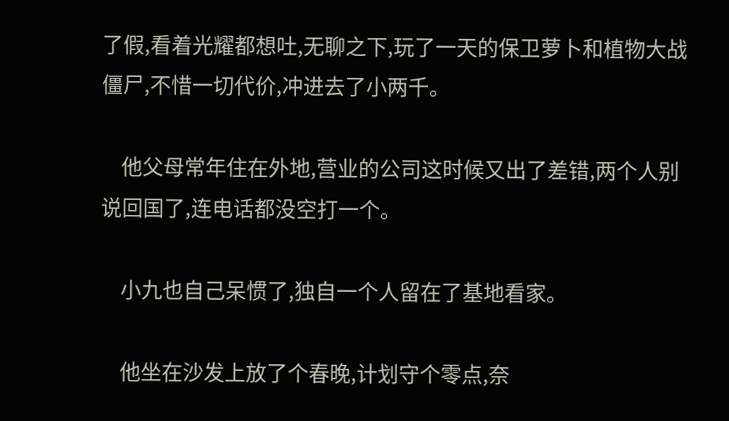了假,看着光耀都想吐,无聊之下,玩了一天的保卫萝卜和植物大战僵尸,不惜一切代价,冲进去了小两千。

    他父母常年住在外地,营业的公司这时候又出了差错,两个人别说回国了,连电话都没空打一个。

    小九也自己呆惯了,独自一个人留在了基地看家。

    他坐在沙发上放了个春晚,计划守个零点,奈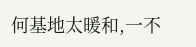何基地太暖和,一不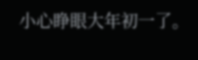小心睁眼大年初一了。